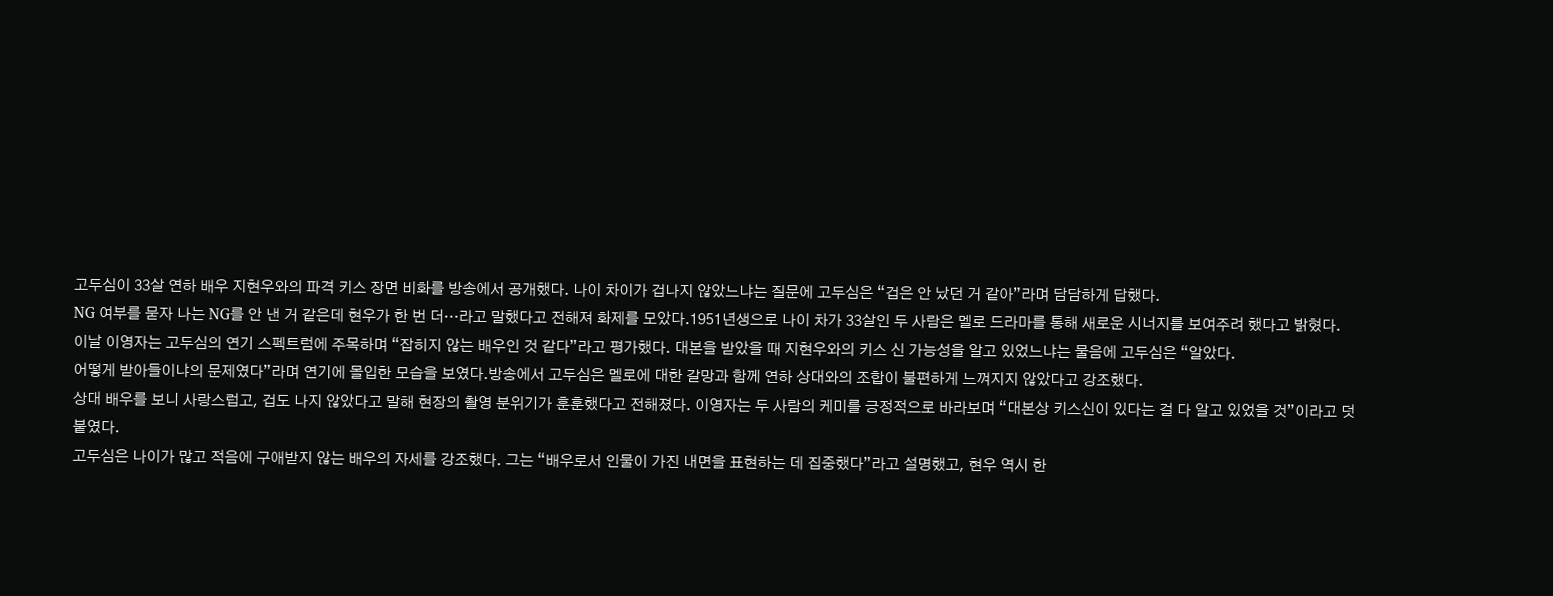고두심이 33살 연하 배우 지현우와의 파격 키스 장면 비화를 방송에서 공개했다. 나이 차이가 겁나지 않았느냐는 질문에 고두심은 “겁은 안 났던 거 같아”라며 담담하게 답했다.
NG 여부를 묻자 나는 NG를 안 낸 거 같은데 현우가 한 번 더…라고 말했다고 전해져 화제를 모았다.1951년생으로 나이 차가 33살인 두 사람은 멜로 드라마를 통해 새로운 시너지를 보여주려 했다고 밝혔다.
이날 이영자는 고두심의 연기 스펙트럼에 주목하며 “잡히지 않는 배우인 것 같다”라고 평가했다. 대본을 받았을 때 지현우와의 키스 신 가능성을 알고 있었느냐는 물음에 고두심은 “알았다.
어떻게 받아들이냐의 문제였다”라며 연기에 몰입한 모습을 보였다.방송에서 고두심은 멜로에 대한 갈망과 함께 연하 상대와의 조합이 불편하게 느껴지지 않았다고 강조했다.
상대 배우를 보니 사랑스럽고, 겁도 나지 않았다고 말해 현장의 촬영 분위기가 훈훈했다고 전해졌다. 이영자는 두 사람의 케미를 긍정적으로 바라보며 “대본상 키스신이 있다는 걸 다 알고 있었을 것”이라고 덧붙였다.
고두심은 나이가 많고 적음에 구애받지 않는 배우의 자세를 강조했다. 그는 “배우로서 인물이 가진 내면을 표현하는 데 집중했다”라고 설명했고, 현우 역시 한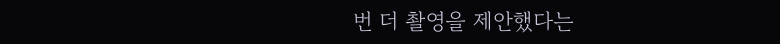번 더 촬영을 제안했다는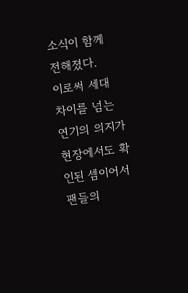소식이 함께 전해졌다.
이로써 세대 차이를 넘는 연기의 의지가 현장에서도 확인된 셈이어서 팬들의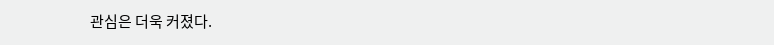관심은 더욱 커졌다.